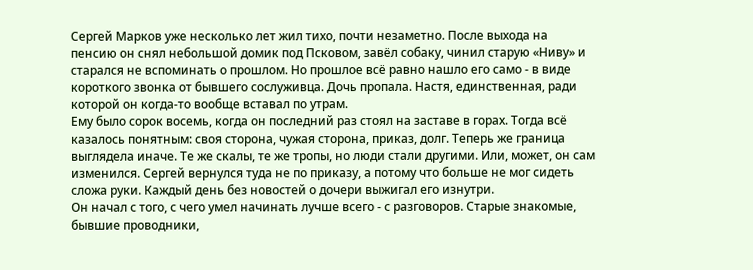Сергей Марков уже несколько лет жил тихо, почти незаметно. После выхода на пенсию он снял небольшой домик под Псковом, завёл собаку, чинил старую «Ниву» и старался не вспоминать о прошлом. Но прошлое всё равно нашло его само - в виде короткого звонка от бывшего сослуживца. Дочь пропала. Настя, единственная, ради которой он когда-то вообще вставал по утрам.
Ему было сорок восемь, когда он последний раз стоял на заставе в горах. Тогда всё казалось понятным: своя сторона, чужая сторона, приказ, долг. Теперь же граница выглядела иначе. Те же скалы, те же тропы, но люди стали другими. Или, может, он сам изменился. Сергей вернулся туда не по приказу, а потому что больше не мог сидеть сложа руки. Каждый день без новостей о дочери выжигал его изнутри.
Он начал с того, с чего умел начинать лучше всего - с разговоров. Старые знакомые, бывшие проводники,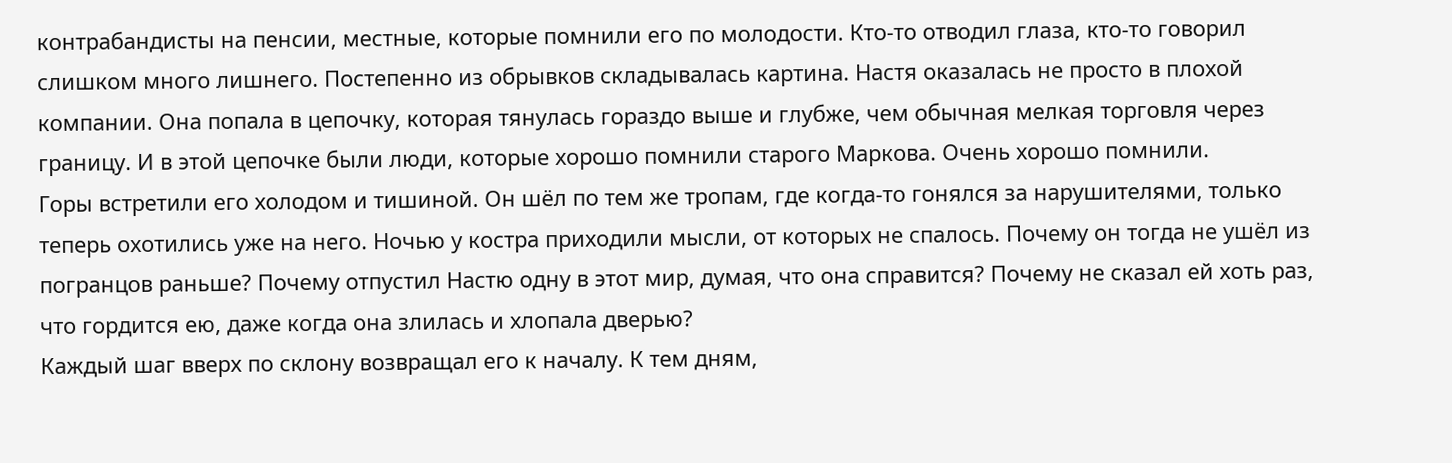контрабандисты на пенсии, местные, которые помнили его по молодости. Кто-то отводил глаза, кто-то говорил слишком много лишнего. Постепенно из обрывков складывалась картина. Настя оказалась не просто в плохой компании. Она попала в цепочку, которая тянулась гораздо выше и глубже, чем обычная мелкая торговля через границу. И в этой цепочке были люди, которые хорошо помнили старого Маркова. Очень хорошо помнили.
Горы встретили его холодом и тишиной. Он шёл по тем же тропам, где когда-то гонялся за нарушителями, только теперь охотились уже на него. Ночью у костра приходили мысли, от которых не спалось. Почему он тогда не ушёл из погранцов раньше? Почему отпустил Настю одну в этот мир, думая, что она справится? Почему не сказал ей хоть раз, что гордится ею, даже когда она злилась и хлопала дверью?
Каждый шаг вверх по склону возвращал его к началу. К тем дням,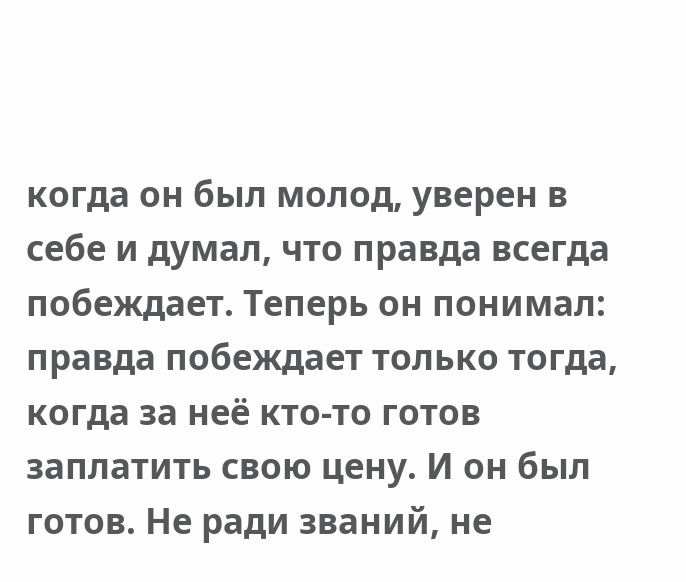когда он был молод, уверен в себе и думал, что правда всегда побеждает. Теперь он понимал: правда побеждает только тогда, когда за неё кто-то готов заплатить свою цену. И он был готов. Не ради званий, не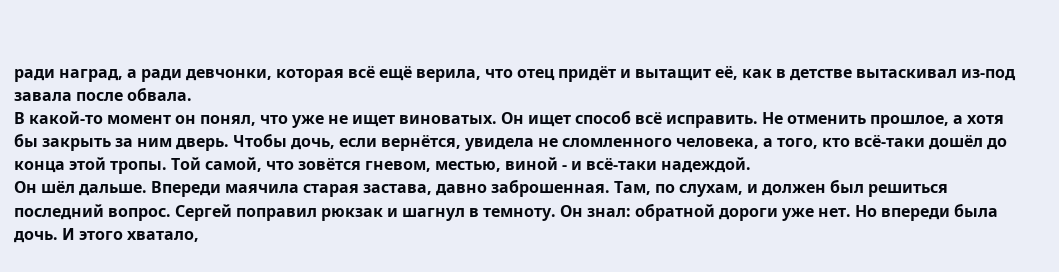ради наград, а ради девчонки, которая всё ещё верила, что отец придёт и вытащит её, как в детстве вытаскивал из-под завала после обвала.
В какой-то момент он понял, что уже не ищет виноватых. Он ищет способ всё исправить. Не отменить прошлое, а хотя бы закрыть за ним дверь. Чтобы дочь, если вернётся, увидела не сломленного человека, а того, кто всё-таки дошёл до конца этой тропы. Той самой, что зовётся гневом, местью, виной - и всё-таки надеждой.
Он шёл дальше. Впереди маячила старая застава, давно заброшенная. Там, по слухам, и должен был решиться последний вопрос. Сергей поправил рюкзак и шагнул в темноту. Он знал: обратной дороги уже нет. Но впереди была дочь. И этого хватало,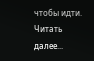чтобы идти.
Читать далее...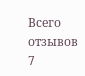Всего отзывов
7